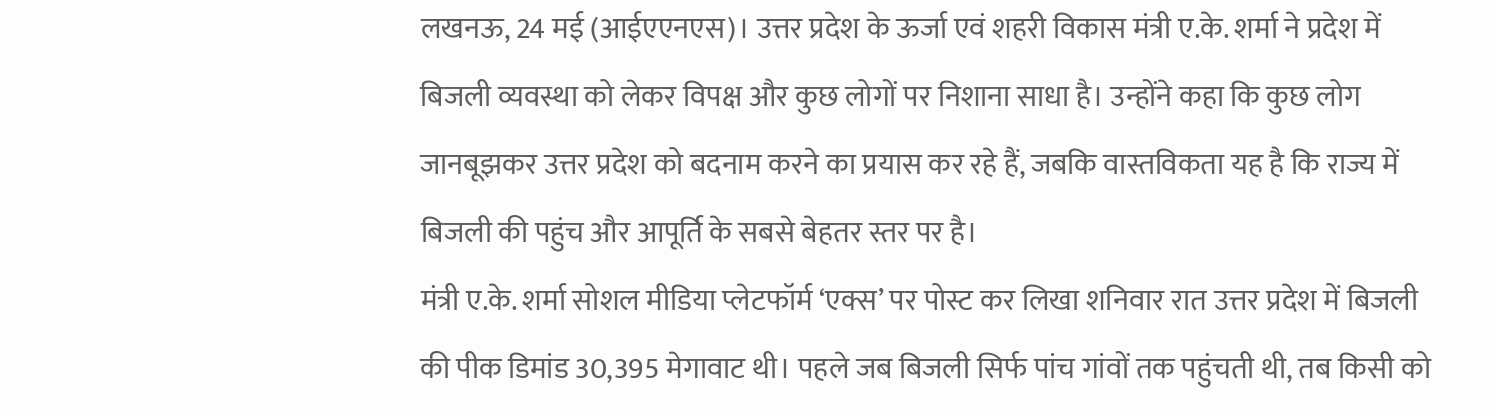लखनऊ, 24 मई (आईएएनएस)। उत्तर प्रदेश के ऊर्जा एवं शहरी विकास मंत्री ए.के. शर्मा ने प्रदेश में बिजली व्यवस्था को लेकर विपक्ष और कुछ लोगों पर निशाना साधा है। उन्होंने कहा कि कुछ लोग जानबूझकर उत्तर प्रदेश को बदनाम करने का प्रयास कर रहे हैं, जबकि वास्तविकता यह है कि राज्य में बिजली की पहुंच और आपूर्ति के सबसे बेहतर स्तर पर है।
मंत्री ए.के. शर्मा सोशल मीडिया प्लेटफॉर्म ‘एक्स’ पर पोस्ट कर लिखा शनिवार रात उत्तर प्रदेश में बिजली की पीक डिमांड 30,395 मेगावाट थी। पहले जब बिजली सिर्फ पांच गांवों तक पहुंचती थी, तब किसी को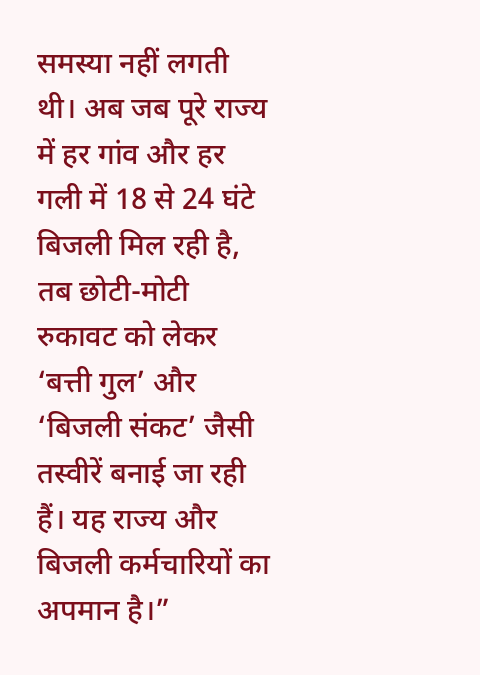समस्या नहीं लगती थी। अब जब पूरे राज्य में हर गांव और हर गली में 18 से 24 घंटे बिजली मिल रही है, तब छोटी-मोटी रुकावट को लेकर ‘बत्ती गुल’ और ‘बिजली संकट’ जैसी तस्वीरें बनाई जा रही हैं। यह राज्य और बिजली कर्मचारियों का अपमान है।”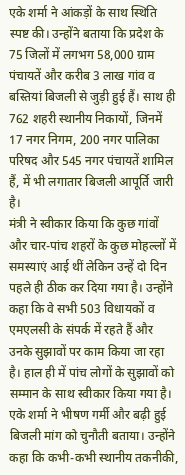एके शर्मा ने आंकड़ों के साथ स्थिति स्पष्ट की। उन्होंने बताया कि प्रदेश के 75 जिलों में लगभग 58,000 ग्राम पंचायतें और करीब 3 लाख गांव व बस्तियां बिजली से जुड़ी हुई हैं। साथ ही 762 शहरी स्थानीय निकायों, जिनमें 17 नगर निगम, 200 नगर पालिका परिषद और 545 नगर पंचायतें शामिल हैं, में भी लगातार बिजली आपूर्ति जारी है।
मंत्री ने स्वीकार किया कि कुछ गांवों और चार-पांच शहरों के कुछ मोहल्लों में समस्याएं आई थीं लेकिन उन्हें दो दिन पहले ही ठीक कर दिया गया है। उन्होंने कहा कि वे सभी 503 विधायकों व एमएलसी के संपर्क में रहते हैं और उनके सुझावों पर काम किया जा रहा है। हाल ही में पांच लोगों के सुझावों को सम्मान के साथ स्वीकार किया गया है।
एके शर्मा ने भीषण गर्मी और बढ़ी हुई बिजली मांग को चुनौती बताया। उन्होंने कहा कि कभी-कभी स्थानीय तकनीकी,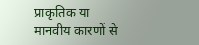प्राकृतिक या मानवीय कारणों से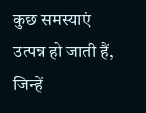कुछ समस्याएं उत्पन्न हो जाती हैं, जिन्हें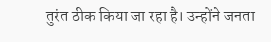तुरंत ठीक किया जा रहा है। उन्होंने जनता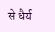से धैर्य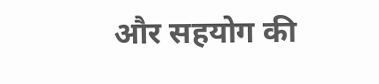और सहयोग की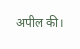अपील की।